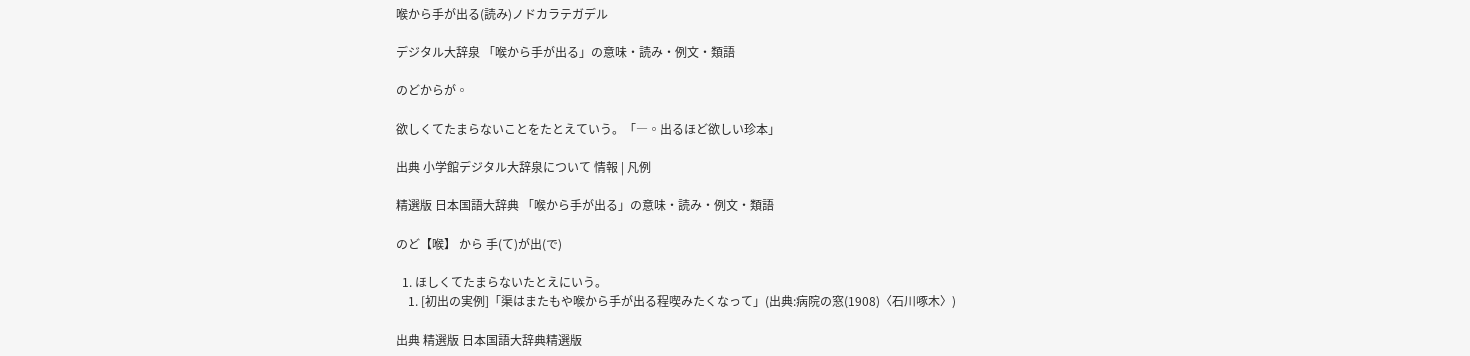喉から手が出る(読み)ノドカラテガデル

デジタル大辞泉 「喉から手が出る」の意味・読み・例文・類語

のどからが◦

欲しくてたまらないことをたとえていう。「―◦出るほど欲しい珍本」

出典 小学館デジタル大辞泉について 情報 | 凡例

精選版 日本国語大辞典 「喉から手が出る」の意味・読み・例文・類語

のど【喉】 から 手(て)が出(で)

  1. ほしくてたまらないたとえにいう。
    1. [初出の実例]「渠はまたもや喉から手が出る程喫みたくなって」(出典:病院の窓(1908)〈石川啄木〉)

出典 精選版 日本国語大辞典精選版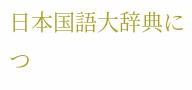日本国語大辞典につ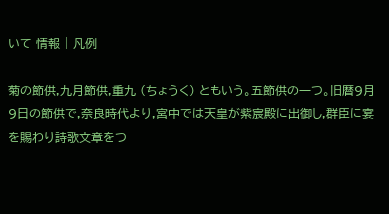いて 情報 | 凡例

菊の節供,九月節供,重九 (ちょうく) ともいう。五節供の一つ。旧暦9月9日の節供で,奈良時代より,宮中では天皇が紫宸殿に出御し,群臣に宴を賜わり詩歌文章をつ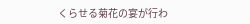くらせる菊花の宴が行わ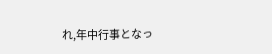れ,年中行事となっ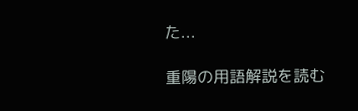た...

重陽の用語解説を読む